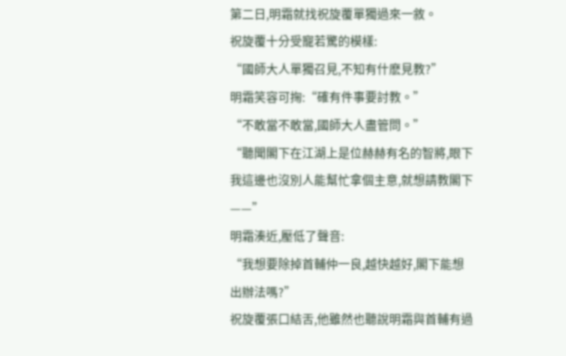第二日,明霜就找祝旋覆單獨過來一敘。
祝旋覆十分受寵若驚的模樣:
“國師大人單獨召見,不知有什麽見教?”
明霜笑容可掬:“確有件事要討教。”
“不敢當不敢當,國師大人盡管問。”
“聽聞閣下在江湖上是位赫赫有名的智將,眼下我這邊也沒別人能幫忙拿個主意,就想請教閣下——”
明霜湊近,壓低了聲音:
“我想要除掉首輔仲一良,越快越好,閣下能想出辦法嗎?”
祝旋覆張口結舌,他雖然也聽說明霜與首輔有過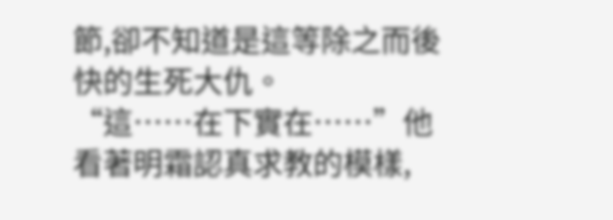節,卻不知道是這等除之而後快的生死大仇。
“這……在下實在……”他看著明霜認真求教的模樣,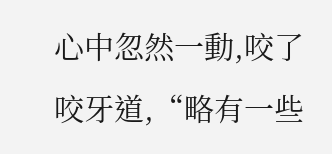心中忽然一動,咬了咬牙道,“略有一些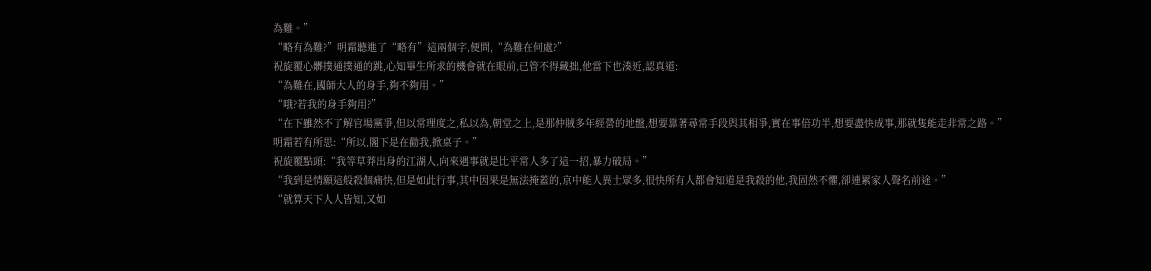為難。”
“略有為難?”明霜聽進了“略有”這兩個字,便問,“為難在何處?”
祝旋覆心髒撲通撲通的跳,心知畢生所求的機會就在眼前,已管不得藏拙,他當下也湊近,認真道:
“為難在,國師大人的身手,夠不夠用。”
“哦?若我的身手夠用?”
“在下雖然不了解官場黨爭,但以常理度之,私以為,朝堂之上,是那仲賊多年經營的地盤,想要靠著尋常手段與其相爭,實在事倍功半,想要盡快成事,那就隻能走非常之路。”
明霜若有所思:“所以,閣下是在勸我,掀桌子。”
祝旋覆點頭:“我等草莽出身的江湖人,向來遇事就是比平常人多了這一招,暴力破局。”
“我到是情願這般殺個痛快,但是如此行事,其中因果是無法掩蓋的,京中能人異士眾多,很快所有人都會知道是我殺的他,我固然不懼,卻連累家人聲名前途。”
“就算天下人人皆知,又如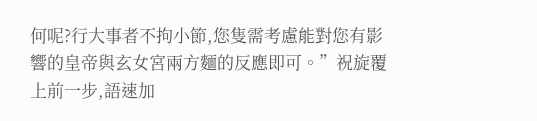何呢?行大事者不拘小節,您隻需考慮能對您有影響的皇帝與玄女宮兩方麵的反應即可。”祝旋覆上前一步,語速加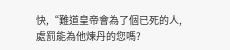快,“難道皇帝會為了個已死的人,處罰能為他煉丹的您嗎?